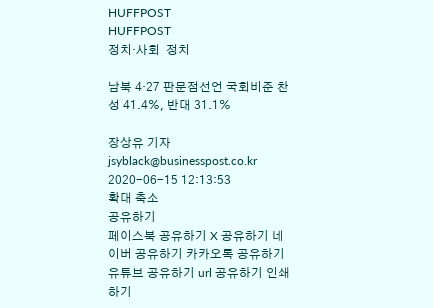HUFFPOST
HUFFPOST
정치·사회  정치

남북 4·27 판문점선언 국회비준 찬성 41.4%, 반대 31.1%

장상유 기자 jsyblack@businesspost.co.kr 2020-06-15 12:13:53
확대 축소
공유하기
페이스북 공유하기 X 공유하기 네이버 공유하기 카카오톡 공유하기 유튜브 공유하기 url 공유하기 인쇄하기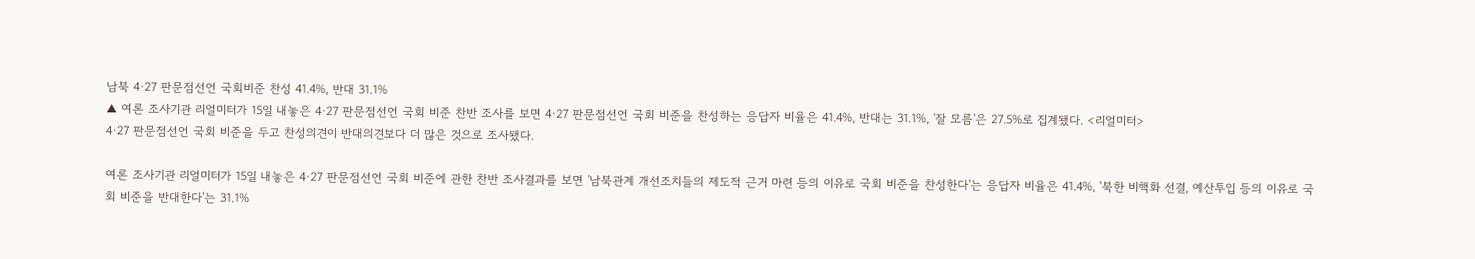남북 4·27 판문점선언 국회비준 찬성 41.4%, 반대 31.1%
▲ 여론 조사기관 리얼미터가 15일 내놓은 4·27 판문점선언 국회 비준 찬반 조사를 보면 4·27 판문점선언 국회 비준을 찬성하는 응답자 비율은 41.4%, 반대는 31.1%, '잘 모름'은 27.5%로 집계됐다. <리얼미터>
4·27 판문점선언 국회 비준을 두고 찬성의견이 반대의견보다 더 많은 것으로 조사됐다.

여론 조사기관 리얼미터가 15일 내놓은 4·27 판문점선언 국회 비준에 관한 찬반 조사결과를 보면 '남북관계 개선조치들의 제도적 근거 마련 등의 이유로 국회 비준을 찬성한다'는 응답자 비율은 41.4%, '북한 비핵화 선결, 예산투입 등의 이유로 국회 비준을 반대한다'는 31.1%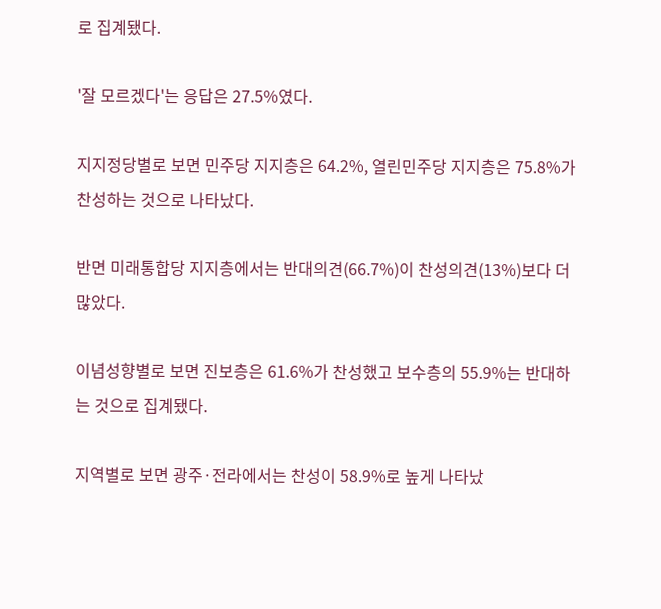로 집계됐다.

'잘 모르겠다'는 응답은 27.5%였다.

지지정당별로 보면 민주당 지지층은 64.2%, 열린민주당 지지층은 75.8%가 찬성하는 것으로 나타났다.

반면 미래통합당 지지층에서는 반대의견(66.7%)이 찬성의견(13%)보다 더 많았다.

이념성향별로 보면 진보층은 61.6%가 찬성했고 보수층의 55.9%는 반대하는 것으로 집계됐다.

지역별로 보면 광주·전라에서는 찬성이 58.9%로 높게 나타났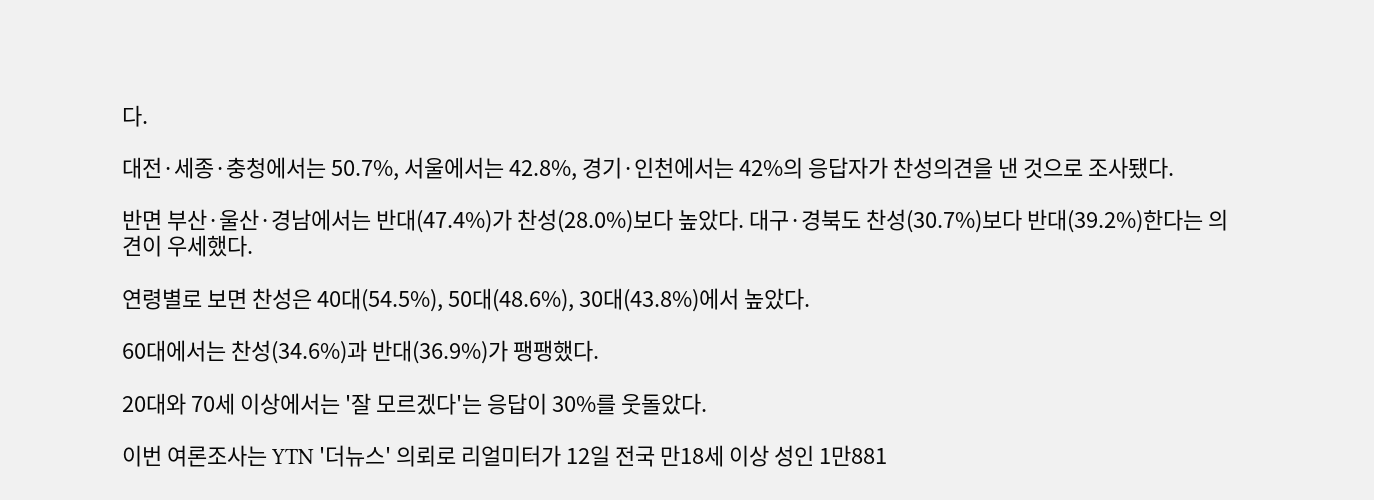다.

대전·세종·충청에서는 50.7%, 서울에서는 42.8%, 경기·인천에서는 42%의 응답자가 찬성의견을 낸 것으로 조사됐다.

반면 부산·울산·경남에서는 반대(47.4%)가 찬성(28.0%)보다 높았다. 대구·경북도 찬성(30.7%)보다 반대(39.2%)한다는 의견이 우세했다.

연령별로 보면 찬성은 40대(54.5%), 50대(48.6%), 30대(43.8%)에서 높았다.

60대에서는 찬성(34.6%)과 반대(36.9%)가 팽팽했다.

20대와 70세 이상에서는 '잘 모르겠다'는 응답이 30%를 웃돌았다.

이번 여론조사는 YTN '더뉴스' 의뢰로 리얼미터가 12일 전국 만18세 이상 성인 1만881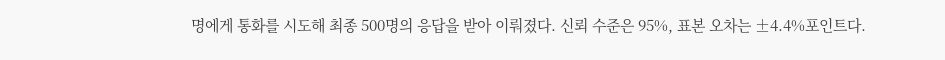명에게 통화를 시도해 최종 500명의 응답을 받아 이뤄졌다. 신뢰 수준은 95%, 표본 오차는 ±4.4%포인트다.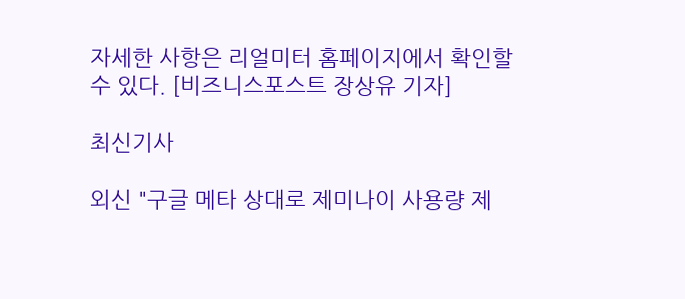자세한 사항은 리얼미터 홈페이지에서 확인할 수 있다. [비즈니스포스트 장상유 기자]

최신기사

외신 "구글 메타 상대로 제미나이 사용량 제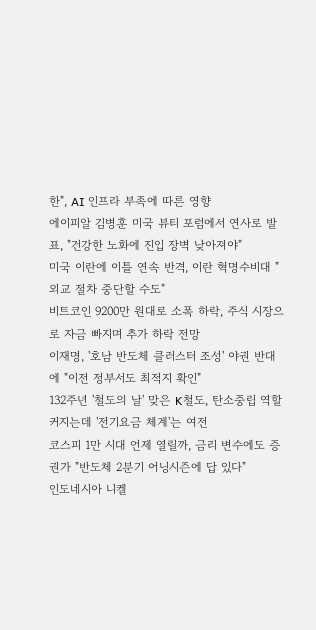한", AI 인프라 부족에 따른 영향
에이피알 김병훈 미국 뷰티 포럼에서 연사로 발표, "건강한 노화에 진입 장벽 낮아져야"
미국 이란에 이틀 연속 반격, 이란 혁명수비대 "외교 절차 중단할 수도"
비트코인 9200만 원대로 소폭 하락, 주식 시장으로 자금 빠지며 추가 하락 전망
이재명, '호남 반도체 클러스터 조성' 야권 반대에 "이전 정부서도 최적지 확인"
132주년 '철도의 날' 맞은 K철도, 탄소중립 역할 커지는데 '전기요금 체계'는 여전
코스피 1만 시대 언제 열릴까, 금리 변수에도 증권가 "반도체 2분기 어닝시즌에 답 있다"
인도네시아 니켈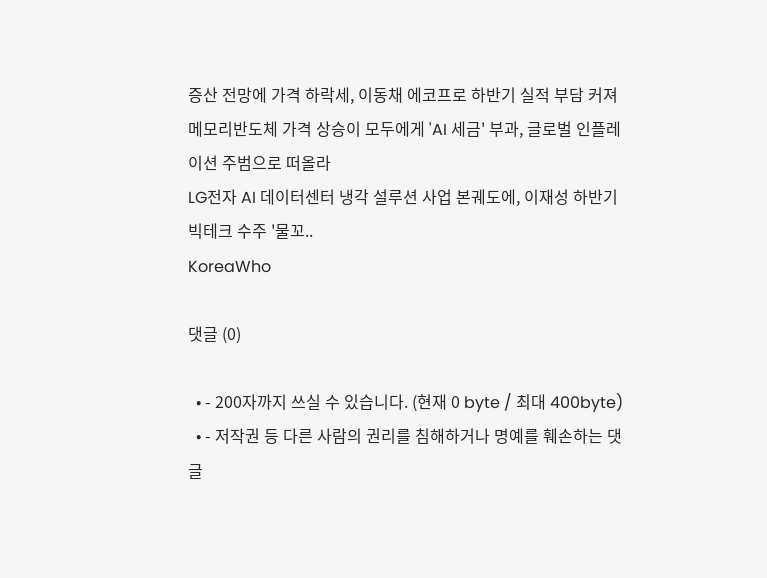증산 전망에 가격 하락세, 이동채 에코프로 하반기 실적 부담 커져
메모리반도체 가격 상승이 모두에게 'AI 세금' 부과, 글로벌 인플레이션 주범으로 떠올라
LG전자 AI 데이터센터 냉각 설루션 사업 본궤도에, 이재성 하반기 빅테크 수주 '물꼬..
KoreaWho

댓글 (0)

  • - 200자까지 쓰실 수 있습니다. (현재 0 byte / 최대 400byte)
  • - 저작권 등 다른 사람의 권리를 침해하거나 명예를 훼손하는 댓글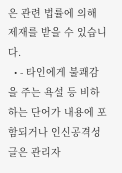은 관련 법률에 의해 제재를 받을 수 있습니다.
  • - 타인에게 불쾌감을 주는 욕설 등 비하하는 단어가 내용에 포함되거나 인신공격성 글은 관리자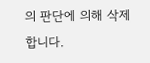의 판단에 의해 삭제 합니다.